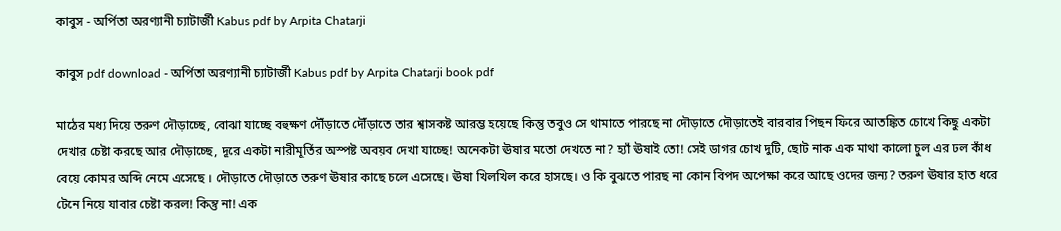কাবুস - অর্পিতা অরণ্যানী চ্যাটার্জী Kabus pdf by Arpita Chatarji

কাবুস pdf download - অর্পিতা অরণ্যানী চ্যাটার্জী Kabus pdf by Arpita Chatarji book pdf

মাঠের মধ্য দিয়ে তরুণ দৌড়াচ্ছে, বোঝা যাচ্ছে বহুক্ষণ দৌঁড়াতে দৌঁড়াতে তার শ্বাসকষ্ট আরম্ভ হয়েছে কিন্তু তবুও সে থামাতে পারছে না দৌড়াতে দৌড়াতেই বারবার পিছন ফিরে আতঙ্কিত চোখে কিছু একটা দেখার চেষ্টা করছে আর দৌড়াচ্ছে, দূরে একটা নারীমূর্তির অস্পষ্ট অবয়ব দেখা যাচ্ছে! অনেকটা ঊষার মতো দেখতে না? হ্যাঁ ঊষাই তো! সেই ডাগর চোখ দুটি, ছোট নাক এক মাথা কালো চুল এর ঢল কাঁধ বেয়ে কোমর অব্দি নেমে এসেছে । দৌড়াতে দৌড়াতে তরুণ ঊষার কাছে চলে এসেছে। ঊষা খিলখিল করে হাসছে। ও কি বুঝতে পারছ না কোন বিপদ অপেক্ষা করে আছে ওদের জন্য? তরুণ ঊষার হাত ধরে টেনে নিয়ে যাবার চেষ্টা করল! কিন্তু না! এক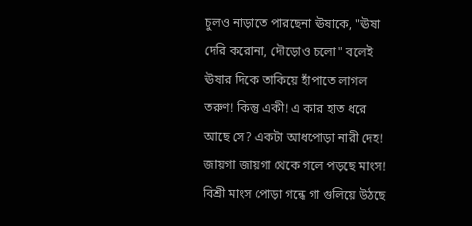চুলও নাড়াতে পারছেনা ঊষাকে, "ঊষা দেরি করোনা, দৌড়োও চলো" বলেই ঊষার দিকে তাকিয়ে হাঁপাতে লাগল তরুণ! কিন্তু একী! এ কার হাত ধরে আছে সে? একটা আধপোড়া নারী দেহ! জায়গা জায়গা থেকে গলে পড়ছে মাংস! বিশ্রী মাংস পোড়া গন্ধে গা গুলিয়ে উঠছে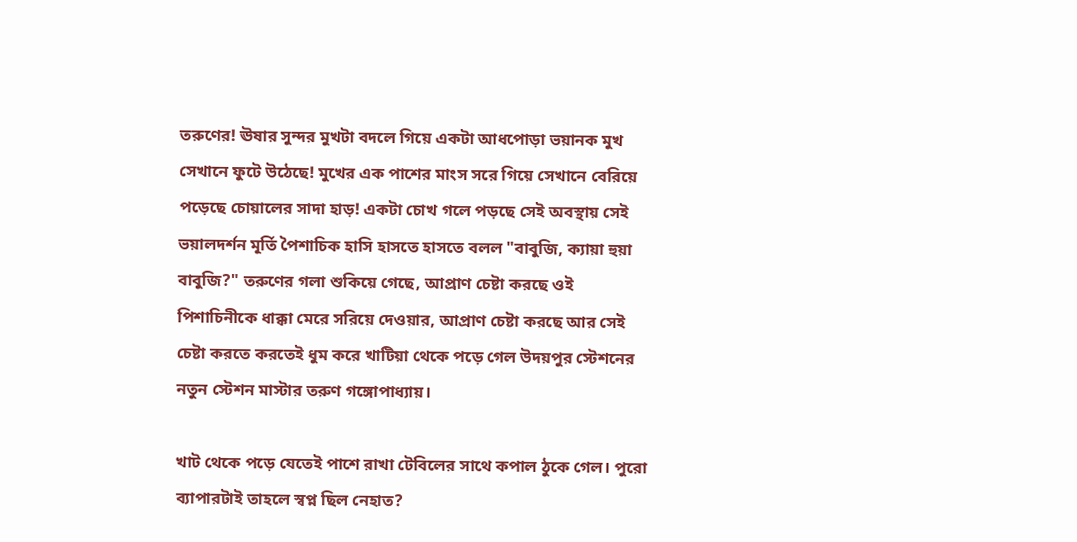তরুণের! ঊষার সুন্দর মুখটা বদলে গিয়ে একটা আধপোড়া ভয়ানক মুখ সেখানে ফুটে উঠেছে! মুখের এক পাশের মাংস সরে গিয়ে সেখানে বেরিয়ে পড়েছে চোয়ালের সাদা হাড়! একটা চোখ গলে পড়ছে সেই অবস্থায় সেই ভয়ালদর্শন মূর্তি পৈশাচিক হাসি হাসতে হাসতে বলল "বাবুজি, ক্যায়া হুয়া বাবুজি?" তরুণের গলা শুকিয়ে গেছে, আপ্রাণ চেষ্টা করছে ওই পিশাচিনীকে ধাক্কা মেরে সরিয়ে দেওয়ার, আপ্রাণ চেষ্টা করছে আর সেই চেষ্টা করতে করতেই ধুম করে খাটিয়া থেকে পড়ে গেল উদয়পুর স্টেশনের নতুন স্টেশন মাস্টার তরুণ গঙ্গোপাধ্যায়।

খাট থেকে পড়ে যেতেই পাশে রাখা টেবিলের সাথে কপাল ঠুকে গেল। পুরো ব্যাপারটাই তাহলে স্বপ্ন ছিল নেহাত?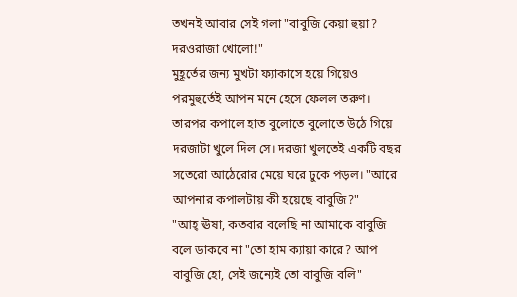তখনই আবার সেই গলা "বাবুজি কেয়া হুয়া? দরওরাজা খোলো!"
মুহূর্তের জন্য মুখটা ফ্যাকাসে হয়ে গিয়েও পরমুহুর্তেই আপন মনে হেসে ফেলল তরুণ। তারপর কপালে হাত বুলোতে বুলোতে উঠে গিয়ে দরজাটা খুলে দিল সে। দরজা খুলতেই একটি বছর সতেরো আঠেরোর মেয়ে ঘরে ঢুকে পড়ল। "আরে আপনার কপালটায় কী হয়েছে বাবুজি?"
"আহ্ ঊষা, কতবার বলেছি না আমাকে বাবুজি বলে ডাকবে না "তো হাম ক্যায়া কারে? আপ বাবুজি হো, সেই জন্যেই তো বাবুজি বলি"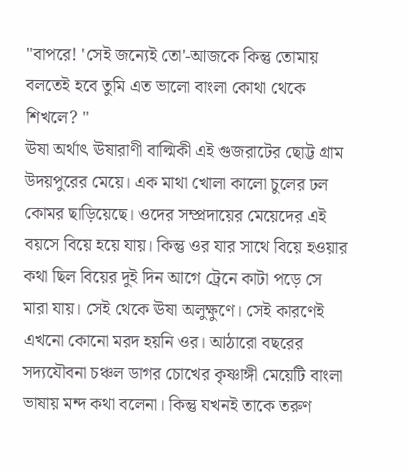"বাপরে! 'সেই জন্যেই তো'-আজকে কিন্তু তোমায় বলতেই হবে তুমি এত ভালো বাংলা কোথা থেকে শিখলে? "
ঊষা অর্থাৎ ঊষারাণী বাল্মিকী এই গুজরাটের ছোট্ট গ্রাম উদয়পুরের মেয়ে। এক মাথা খোলা কালো চুলের ঢল কোমর ছাড়িয়েছে। ওদের সম্প্রদায়ের মেয়েদের এই বয়সে বিয়ে হয়ে যায়। কিন্তু ওর যার সাথে বিয়ে হওয়ার কথা ছিল বিয়ের দুই দিন আগে ট্রেনে কাটা পড়ে সে মারা যায়। সেই থেকে ঊষা অলুক্ষুণে। সেই কারণেই এখনো কোনো মরদ হয়নি ওর। আঠারো বছরের সদ্যযৌবনা চঞ্চল ডাগর চোখের কৃষ্ণাঙ্গী মেয়েটি বাংলা ভাষায় মন্দ কথা বলেনা। কিন্তু যখনই তাকে তরুণ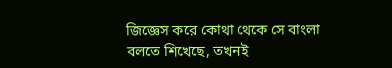জিজ্ঞেস করে কোথা থেকে সে বাংলা বলতে শিখেছে, তখনই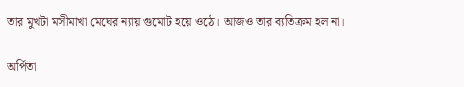তার মুখটা মসীমাখা মেঘের ন্যায় গুমোট হয়ে ওঠে। আজও তার ব্যতিক্রম হল না।

অর্পিতা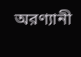অরণ্যানী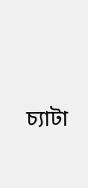চ্যাটা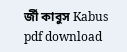র্জী কাবুস Kabus pdf download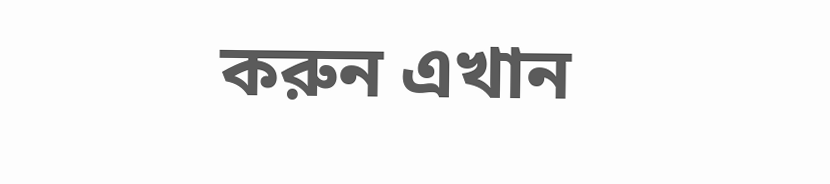করুন এখান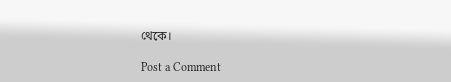থেকে।

Post a Comment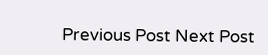Previous Post Next Post